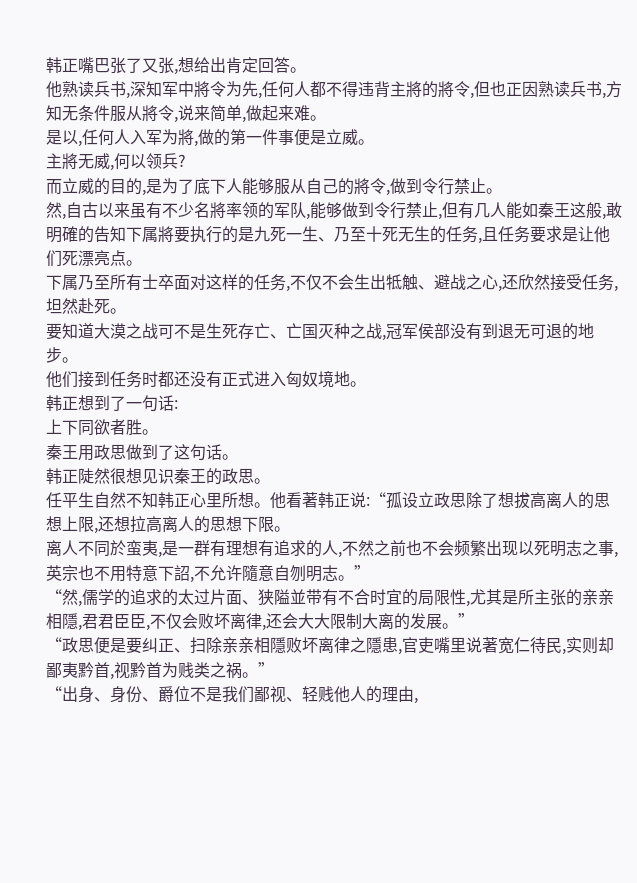韩正嘴巴张了又张,想给出肯定回答。
他熟读兵书,深知军中將令为先,任何人都不得违背主將的將令,但也正因熟读兵书,方知无条件服从將令,说来简单,做起来难。
是以,任何人入军为將,做的第一件事便是立威。
主將无威,何以领兵?
而立威的目的,是为了底下人能够服从自己的將令,做到令行禁止。
然,自古以来虽有不少名將率领的军队,能够做到令行禁止,但有几人能如秦王这般,敢明確的告知下属將要执行的是九死一生、乃至十死无生的任务,且任务要求是让他们死漂亮点。
下属乃至所有士卒面对这样的任务,不仅不会生出牴触、避战之心,还欣然接受任务,坦然赴死。
要知道大漠之战可不是生死存亡、亡国灭种之战,冠军侯部没有到退无可退的地步。
他们接到任务时都还没有正式进入匈奴境地。
韩正想到了一句话:
上下同欲者胜。
秦王用政思做到了这句话。
韩正陡然很想见识秦王的政思。
任平生自然不知韩正心里所想。他看著韩正说:“孤设立政思除了想拔高离人的思想上限,还想拉高离人的思想下限。
离人不同於蛮夷,是一群有理想有追求的人,不然之前也不会频繁出现以死明志之事,英宗也不用特意下詔,不允许隨意自刎明志。”
“然,儒学的追求的太过片面、狭隘並带有不合时宜的局限性,尤其是所主张的亲亲相隱,君君臣臣,不仅会败坏离律,还会大大限制大离的发展。”
“政思便是要纠正、扫除亲亲相隱败坏离律之隱患,官吏嘴里说著宽仁待民,实则却鄙夷黔首,视黔首为贱类之祸。”
“出身、身份、爵位不是我们鄙视、轻贱他人的理由,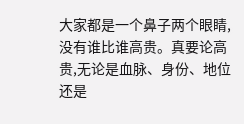大家都是一个鼻子两个眼睛,没有谁比谁高贵。真要论高贵,无论是血脉、身份、地位还是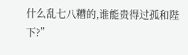什么乱七八糟的,谁能贵得过孤和陛下?”